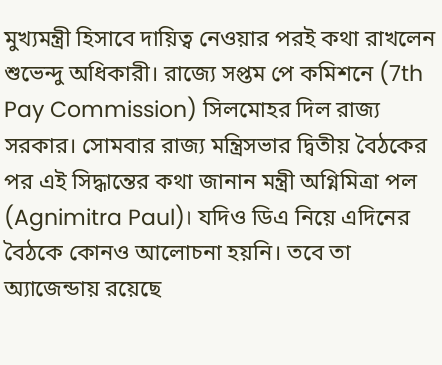মুখ্যমন্ত্রী হিসাবে দায়িত্ব নেওয়ার পরই কথা রাখলেন শুভেন্দু অধিকারী। রাজ্যে সপ্তম পে কমিশনে (7th Pay Commission) সিলমোহর দিল রাজ্য সরকার। সোমবার রাজ্য মন্ত্রিসভার দ্বিতীয় বৈঠকের পর এই সিদ্ধান্তের কথা জানান মন্ত্রী অগ্নিমিত্রা পল (Agnimitra Paul)। যদিও ডিএ নিয়ে এদিনের বৈঠকে কোনও আলোচনা হয়নি। তবে তা অ্যাজেন্ডায় রয়েছে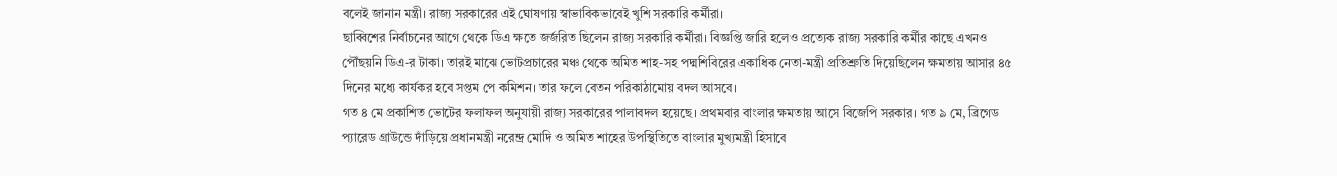বলেই জানান মন্ত্রী। রাজ্য সরকারের এই ঘোষণায় স্বাভাবিকভাবেই খুশি সরকারি কর্মীরা।
ছাব্বিশের নির্বাচনের আগে থেকে ডিএ ক্ষতে জর্জরিত ছিলেন রাজ্য সরকারি কর্মীরা। বিজ্ঞপ্তি জারি হলেও প্রত্যেক রাজ্য সরকারি কর্মীর কাছে এখনও পৌঁছয়নি ডিএ-র টাকা। তারই মাঝে ভোটপ্রচারের মঞ্চ থেকে অমিত শাহ-সহ পদ্মশিবিরের একাধিক নেতা-মন্ত্রী প্রতিশ্রুতি দিয়েছিলেন ক্ষমতায় আসার ৪৫ দিনের মধ্যে কার্যকর হবে সপ্তম পে কমিশন। তার ফলে বেতন পরিকাঠামোয় বদল আসবে।
গত ৪ মে প্রকাশিত ভোটের ফলাফল অনুযায়ী রাজ্য সরকারের পালাবদল হয়েছে। প্রথমবার বাংলার ক্ষমতায় আসে বিজেপি সরকার। গত ৯ মে, ব্রিগেড প্যারেড গ্রাউন্ডে দাঁড়িয়ে প্রধানমন্ত্রী নরেন্দ্র মোদি ও অমিত শাহের উপস্থিতিতে বাংলার মুখ্যমন্ত্রী হিসাবে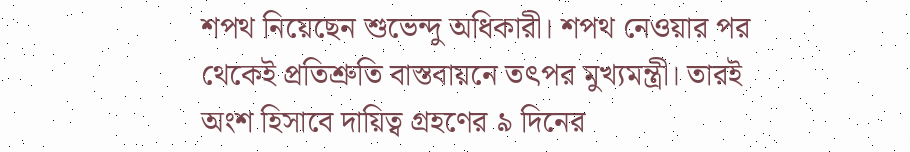শপথ নিয়েছেন শুভেন্দু অধিকারী। শপথ নেওয়ার পর থেকেই প্রতিশ্রুতি বাস্তবায়নে তৎপর মুখ্যমন্ত্রী। তারই অংশ হিসাবে দায়িত্ব গ্রহণের ৯ দিনের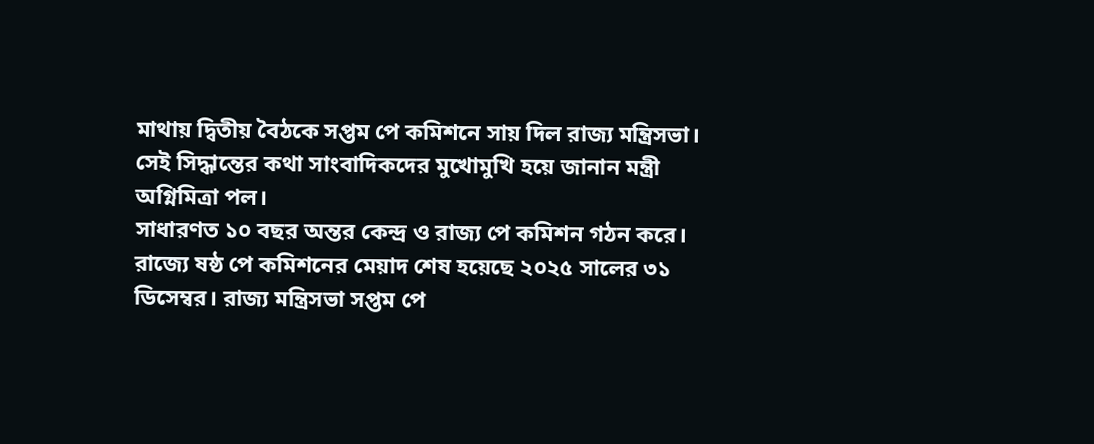মাথায় দ্বিতীয় বৈঠকে সপ্তম পে কমিশনে সায় দিল রাজ্য মন্ত্রিসভা। সেই সিদ্ধান্তের কথা সাংবাদিকদের মুখোমুখি হয়ে জানান মন্ত্রী অগ্নিমিত্রা পল।
সাধারণত ১০ বছর অন্তর কেন্দ্র ও রাজ্য পে কমিশন গঠন করে। রাজ্যে ষষ্ঠ পে কমিশনের মেয়াদ শেষ হয়েছে ২০২৫ সালের ৩১ ডিসেম্বর। রাজ্য মন্ত্রিসভা সপ্তম পে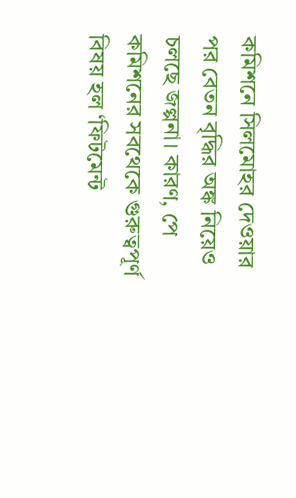কমিশনে সিলমোহর দেওয়ার পর বেতন বৃদ্ধির অঙ্ক নিয়েও চলছে জল্পনা। কারণ, পে কমিশনের সবথেকে গুরুত্বপূর্ণ বিষয় হল ‘ফিটমেন্ট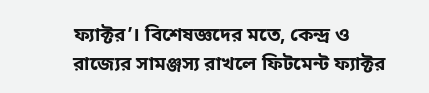ফ্যাক্টর’। বিশেষজ্ঞদের মতে, কেন্দ্র ও রাজ্যের সামঞ্জস্য রাখলে ফিটমেন্ট ফ্যাক্টর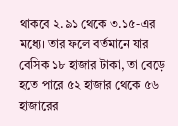থাকবে ২.৯১ থেকে ৩.১৫-এর মধ্যে। তার ফলে বর্তমানে যার বেসিক ১৮ হাজার টাকা, তা বেড়ে হতে পারে ৫২ হাজার থেকে ৫৬ হাজারের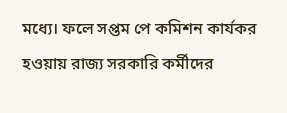মধ্যে। ফলে সপ্তম পে কমিশন কার্যকর হওয়ায় রাজ্য সরকারি কর্মীদের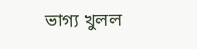ভাগ্য খুলল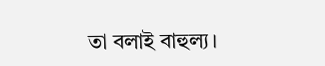তা বলাই বাহুল্য।